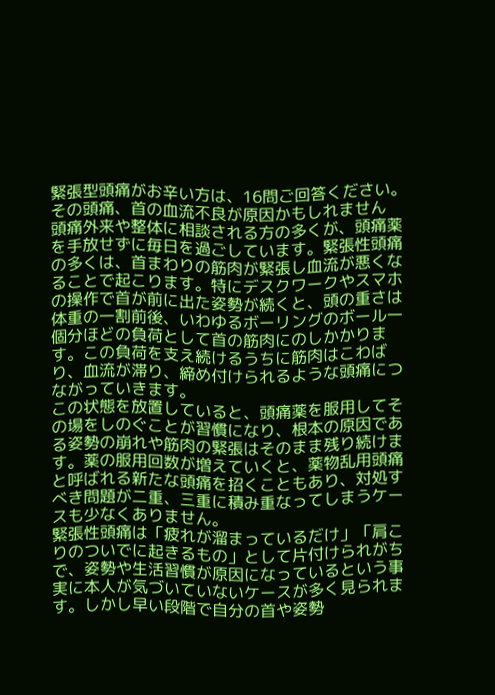緊張型頭痛がお辛い方は、16問ご回答ください。
その頭痛、首の血流不良が原因かもしれません
頭痛外来や整体に相談される方の多くが、頭痛薬を手放せずに毎日を過ごしています。緊張性頭痛の多くは、首まわりの筋肉が緊張し血流が悪くなることで起こります。特にデスクワークやスマホの操作で首が前に出た姿勢が続くと、頭の重さは体重の一割前後、いわゆるボーリングのボール一個分ほどの負荷として首の筋肉にのしかかります。この負荷を支え続けるうちに筋肉はこわばり、血流が滞り、締め付けられるような頭痛につながっていきます。
この状態を放置していると、頭痛薬を服用してその場をしのぐことが習慣になり、根本の原因である姿勢の崩れや筋肉の緊張はそのまま残り続けます。薬の服用回数が増えていくと、薬物乱用頭痛と呼ばれる新たな頭痛を招くこともあり、対処すべき問題が二重、三重に積み重なってしまうケースも少なくありません。
緊張性頭痛は「疲れが溜まっているだけ」「肩こりのついでに起きるもの」として片付けられがちで、姿勢や生活習慣が原因になっているという事実に本人が気づいていないケースが多く見られます。しかし早い段階で自分の首や姿勢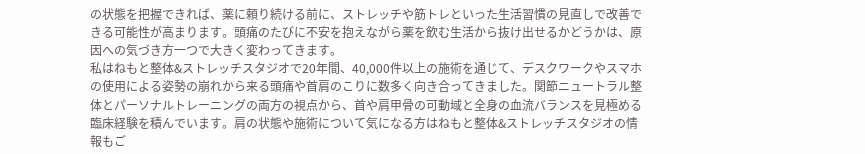の状態を把握できれば、薬に頼り続ける前に、ストレッチや筋トレといった生活習慣の見直しで改善できる可能性が高まります。頭痛のたびに不安を抱えながら薬を飲む生活から抜け出せるかどうかは、原因への気づき方一つで大きく変わってきます。
私はねもと整体&ストレッチスタジオで20年間、40,000件以上の施術を通じて、デスクワークやスマホの使用による姿勢の崩れから来る頭痛や首肩のこりに数多く向き合ってきました。関節ニュートラル整体とパーソナルトレーニングの両方の視点から、首や肩甲骨の可動域と全身の血流バランスを見極める臨床経験を積んでいます。肩の状態や施術について気になる方はねもと整体&ストレッチスタジオの情報もご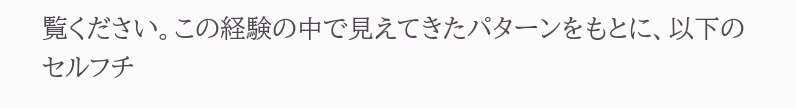覧ください。この経験の中で見えてきたパターンをもとに、以下のセルフチ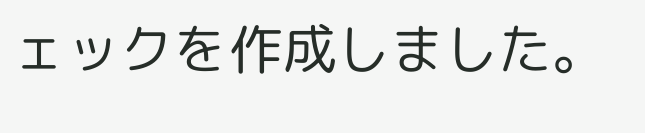ェックを作成しました。